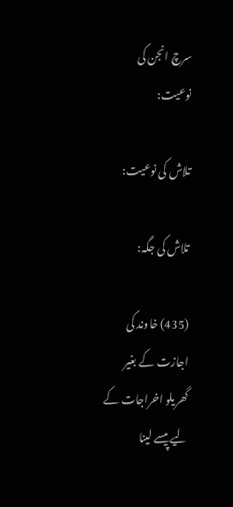سرچ انجن کی نوعیت:

تلاش کی نوعیت:

تلاش کی جگہ:

(435) خاوند کی اجازت کے بغیر گھریلو اخراجات کے لیے پیسے لینا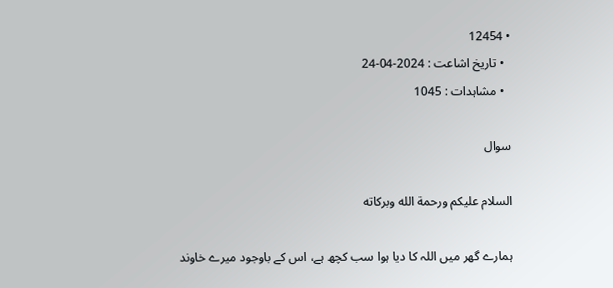• 12454
  • تاریخ اشاعت : 2024-04-24
  • مشاہدات : 1045

سوال

السلام عليكم ورحمة الله وبركاته

ہمارے گھر میں اللہ کا دیا ہوا سب کچھ ہے، اس کے باوجود میرے خاوند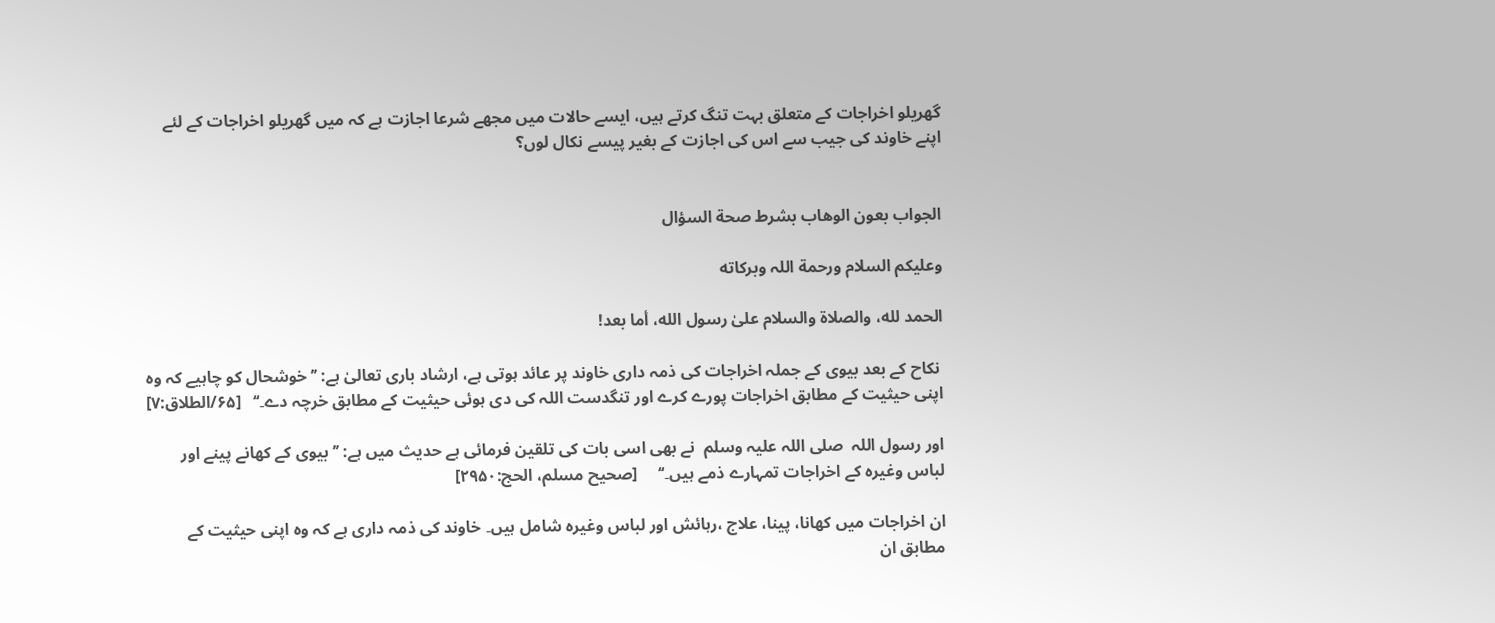گھریلو اخراجات کے متعلق بہت تنگ کرتے ہیں، ایسے حالات میں مجھے شرعا اجازت ہے کہ میں گھریلو اخراجات کے لئے اپنے خاوند کی جیب سے اس کی اجازت کے بغیر پیسے نکال لوں؟


الجواب بعون الوهاب بشرط صحة السؤال

وعلیکم السلام ورحمة اللہ وبرکاته

الحمد لله، والصلاة والسلام علىٰ رسول الله، أما بعد!

 نکاح کے بعد بیوی کے جملہ اخراجات کی ذمہ داری خاوند پر عائد ہوتی ہے، ارشاد باری تعالیٰ ہے: ’’خوشحال کو چاہیے کہ وہ اپنی حیثیت کے مطابق اخراجات پورے کرے اور تنگدست اللہ کی دی ہوئی حیثیت کے مطابق خرچہ دے۔‘‘   [۶۵/الطلاق:۷]

اور رسول اللہ  صلی اللہ علیہ وسلم  نے بھی اسی بات کی تلقین فرمائی ہے حدیث میں ہے: ’’بیوی کے کھانے پینے اور لباس وغیرہ کے اخراجات تمہارے ذمے ہیں۔‘‘     [صحیح مسلم، الحج:۲۹۵۰]

ان اخراجات میں کھانا، پینا، علاج ،رہائش اور لباس وغیرہ شامل ہیں۔ خاوند کی ذمہ داری ہے کہ وہ اپنی حیثیت کے مطابق ان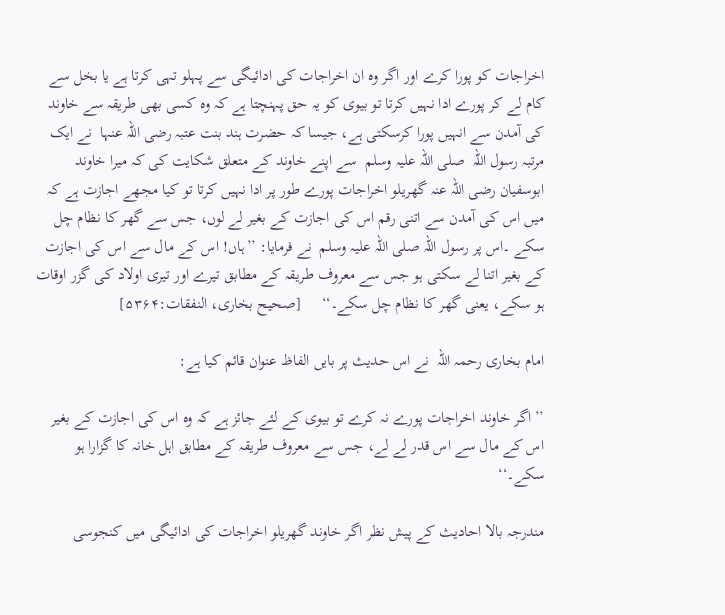اخراجات کو پورا کرے اور اگر وہ ان اخراجات کی ادائیگی سے پہلو تہی کرتا ہے یا بخل سے کام لے کر پورے ادا نہیں کرتا تو بیوی کو یہ حق پہنچتا ہے کہ وہ کسی بھی طریقہ سے خاوند کی آمدن سے انہیں پورا کرسکتی ہے، جیسا کہ حضرت ہند بنت عتبہ رضی اللہ عنہا  نے ایک مرتبہ رسول اللہ  صلی اللہ علیہ وسلم  سے اپنے خاوند کے متعلق شکایت کی کہ میرا خاوند ابوسفیان رضی اللہ عنہ گھریلو اخراجات پورے طور پر ادا نہیں کرتا تو کیا مجھے اجازت ہے کہ میں اس کی آمدن سے اتنی رقم اس کی اجازت کے بغیر لے لوں، جس سے گھر کا نظام چل سکے ۔اس پر رسول اللہ صلی اللہ علیہ وسلم  نے فرمایا: ’’ہاں! اس کے مال سے اس کی اجازت کے بغیر اتنا لے سکتی ہو جس سے معروف طریقہ کے مطابق تیرے اور تیری اولاد کی گزر اوقات ہو سکے، یعنی گھر کا نظام چل سکے۔‘‘     [صحیح بخاری، النفقات:۵۳۶۴]

امام بخاری رحمہ اللہ  نے اس حدیث پر بایں الفاظ عنوان قائم کیا ہے:

’’اگر خاوند اخراجات پورے نہ کرے تو بیوی کے لئے جائز ہے کہ وہ اس کی اجازت کے بغیر اس کے مال سے اس قدر لے لے، جس سے معروف طریقہ کے مطابق اہل خانہ کا گزارا ہو سکے۔‘‘

مندرجہ بالا احادیث کے پیش نظر اگر خاوند گھریلو اخراجات کی ادائیگی میں کنجوسی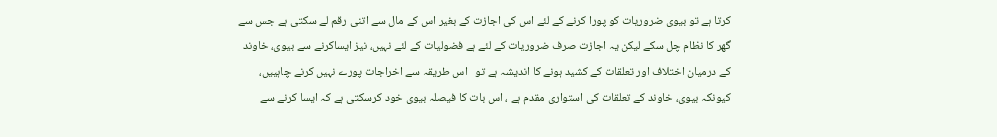کرتا ہے تو بیوی ضروریات کو پورا کرنے کے لئے اس کی اجازت کے بغیر اس کے مال سے اتنی رقم لے سکتی ہے جس سے گھر کا نظام چل سکے لیکن یہ اجازت صرف ضروریات کے لئے ہے فضولیات کے لئے نہیں، نیز ایساکرنے سے بیوی، خاوند کے درمیان اختلاف اور تعلقات کے کشید ہونے کا اندیشہ ہے تو   اس طریقہ سے اخراجات پورے نہیں کرنے چاہییں، کیونکہ بیوی، خاوند کے تعلقات کی استواری مقدم ہے ، اس بات کا فیصلہ بیوی خود کرسکتی ہے کہ ایسا کرنے سے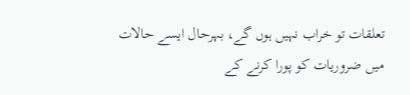تعلقات تو خراب نہیں ہوں گے، بہرحال ایسے حالات میں ضروریات کو پورا کرنے کے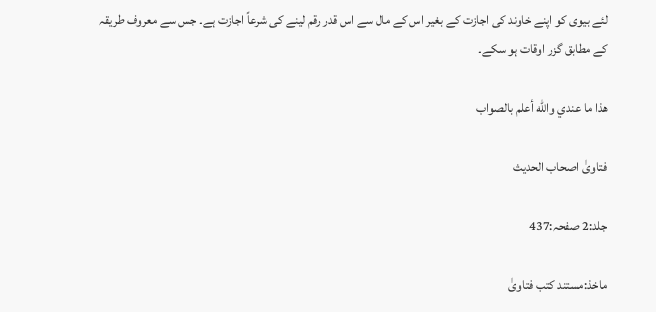لئے بیوی کو اپنے خاوند کی اجازت کے بغیر اس کے مال سے اس قدر رقم لینے کی شرعاً اجازت ہے۔ جس سے معروف طریقہ کے مطابق گزر اوقات ہو سکے۔

ھذا ما عندي والله أعلم بالصواب

فتاویٰ اصحاب الحدیث

جلد:2 صفحہ:437

ماخذ:مستند کتب فتاویٰ